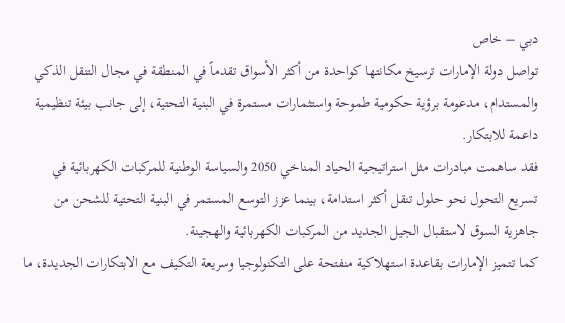دبي – خاص
تواصل دولة الإمارات ترسيخ مكانتها كواحدة من أكثر الأسواق تقدماً في المنطقة في مجال التنقل الذكي والمستدام، مدعومة برؤية حكومية طموحة واستثمارات مستمرة في البنية التحتية، إلى جانب بيئة تنظيمية داعمة للابتكار.
فقد ساهمت مبادرات مثل استراتيجية الحياد المناخي 2050 والسياسة الوطنية للمركبات الكهربائية في تسريع التحول نحو حلول تنقل أكثر استدامة، بينما عزز التوسع المستمر في البنية التحتية للشحن من جاهزية السوق لاستقبال الجيل الجديد من المركبات الكهربائية والهجينة.
كما تتميز الإمارات بقاعدة استهلاكية منفتحة على التكنولوجيا وسريعة التكيف مع الابتكارات الجديدة، ما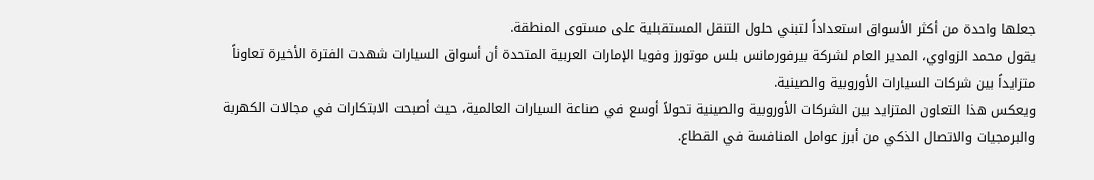جعلها واحدة من أكثر الأسواق استعداداً لتبني حلول التنقل المستقبلية على مستوى المنطقة.
يقول محمد الزواوي، المدير العام لشركة بيرفورمانس بلس موتورز وفويا الإمارات العربية المتحدة أن أسواق السيارات شهدت الفترة الأخيرة تعاوناً متزايداً بين شركات السيارات الأوروبية والصينية.
ويعكس هذا التعاون المتزايد بين الشركات الأوروبية والصينية تحولاً أوسع في صناعة السيارات العالمية، حيث أصبحت الابتكارات في مجالات الكهربة والبرمجيات والاتصال الذكي من أبرز عوامل المنافسة في القطاع.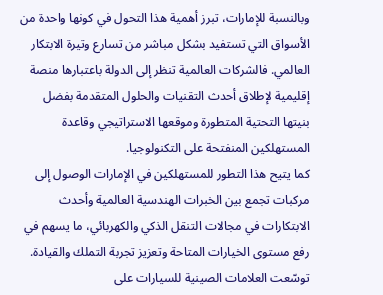وبالنسبة للإمارات، تبرز أهمية هذا التحول في كونها واحدة من الأسواق التي تستفيد بشكل مباشر من تسارع وتيرة الابتكار العالمي. فالشركات العالمية تنظر إلى الدولة باعتبارها منصة إقليمية لإطلاق أحدث التقنيات والحلول المتقدمة بفضل بنيتها التحتية المتطورة وموقعها الاستراتيجي وقاعدة المستهلكين المنفتحة على التكنولوجيا.
كما يتيح هذا التطور للمستهلكين في الإمارات الوصول إلى مركبات تجمع بين الخبرات الهندسية العالمية وأحدث الابتكارات في مجالات التنقل الذكي والكهربائي، ما يسهم في رفع مستوى الخيارات المتاحة وتعزيز تجربة التملك والقيادة.
توسّعت العلامات الصينية للسيارات على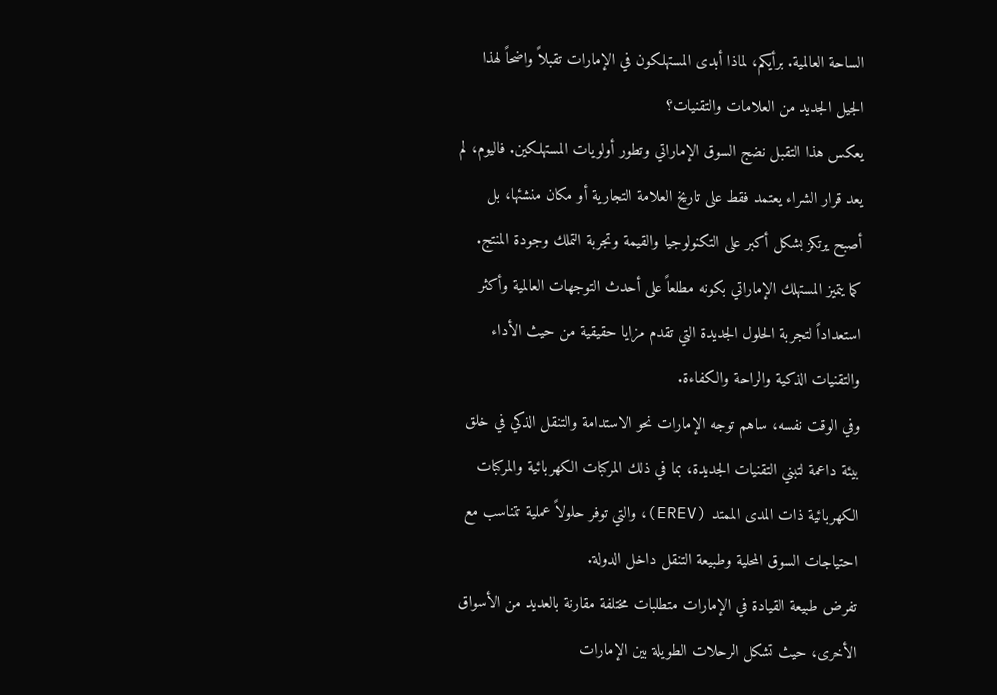الساحة العالمية. برأيكم، لماذا أبدى المستهلكون في الإمارات تقبلاً واضحاً لهذا الجيل الجديد من العلامات والتقنيات؟
يعكس هذا التقبل نضج السوق الإماراتي وتطور أولويات المستهلكين. فاليوم، لم يعد قرار الشراء يعتمد فقط على تاريخ العلامة التجارية أو مكان منشئها، بل أصبح يرتكز بشكل أكبر على التكنولوجيا والقيمة وتجربة التملك وجودة المنتج.
كما يتميز المستهلك الإماراتي بكونه مطلعاً على أحدث التوجهات العالمية وأكثر استعداداً لتجربة الحلول الجديدة التي تقدم مزايا حقيقية من حيث الأداء والتقنيات الذكية والراحة والكفاءة.
وفي الوقت نفسه، ساهم توجه الإمارات نحو الاستدامة والتنقل الذكي في خلق بيئة داعمة لتبني التقنيات الجديدة، بما في ذلك المركبات الكهربائية والمركبات الكهربائية ذات المدى الممتد (EREV)، والتي توفر حلولاً عملية تتناسب مع احتياجات السوق المحلية وطبيعة التنقل داخل الدولة.
تفرض طبيعة القيادة في الإمارات متطلبات مختلفة مقارنة بالعديد من الأسواق الأخرى، حيث تشكل الرحلات الطويلة بين الإمارات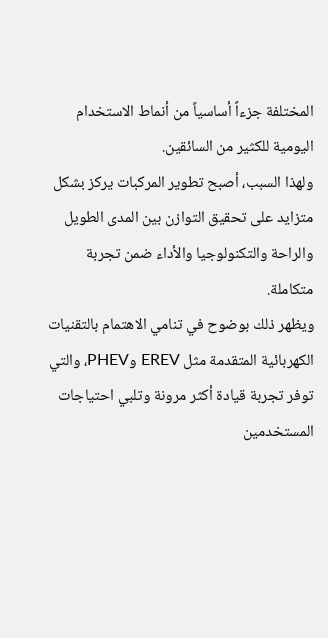المختلفة جزءاً أساسياً من أنماط الاستخدام اليومية للكثير من السائقين.
ولهذا السبب، أصبح تطوير المركبات يركز بشكل متزايد على تحقيق التوازن بين المدى الطويل والراحة والتكنولوجيا والأداء ضمن تجربة متكاملة.
ويظهر ذلك بوضوح في تنامي الاهتمام بالتقنيات الكهربائية المتقدمة مثل EREV وPHEV، والتي توفر تجربة قيادة أكثر مرونة وتلبي احتياجات المستخدمين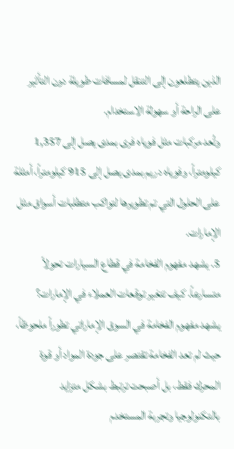الذين يتطلعون إلى التنقل لمسافات طويلة دون التأثير على الراحة أو سهولة الاستخدام.
وتُعد مركبات مثل فوياه فرى بمدى يصل إلى 1,357 كيلومتراً، وفوياه دريم بمدى يصل إلى 915 كيلومتراً، أمثلة على الحلول التي تم تطويرها لتواكب متطلبات أسواق مثل الإمارات.
5. يشهد مفهوم الفخامة في قطاع السيارات تحولاً متسارعاً. كيف تتغير توقعات العملاء في الإمارات؟
يشهد مفهوم الفخامة في السوق الإماراتي تطوراً ملحوظاً، حيث لم تعد الفخامة تقتصر على جودة المواد أو قوة المحرك فقط، بل أصبحت ترتبط بشكل متزايد بالتكنولوجيا وتجربة المستخدم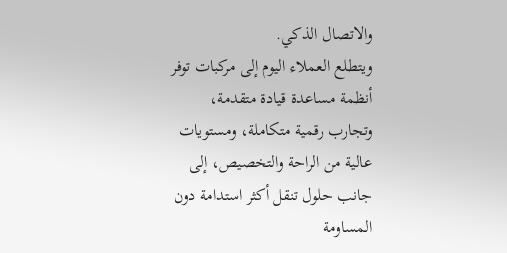والاتصال الذكي.
ويتطلع العملاء اليوم إلى مركبات توفر أنظمة مساعدة قيادة متقدمة، وتجارب رقمية متكاملة، ومستويات عالية من الراحة والتخصيص، إلى جانب حلول تنقل أكثر استدامة دون المساومة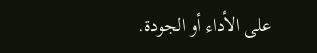على الأداء أو الجودة.